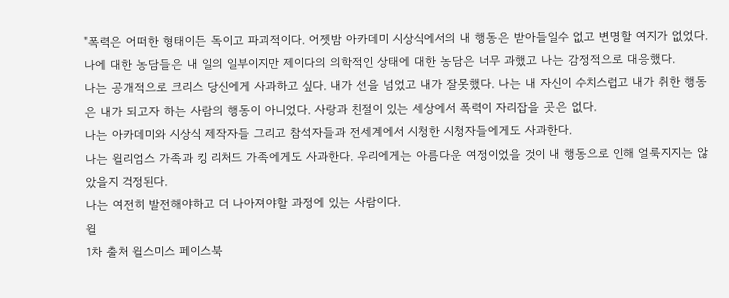"폭력은 어떠한 형태이든 독이고 파괴적이다. 어젯밤 아카데미 시상식에서의 내 행동은 받아들일수 없고 변명할 여지가 없었다. 나에 대한 농담들은 내 일의 일부이지만 제이다의 의학적인 상태에 대한 농담은 너무 과했고 나는 감정적으로 대응했다.
나는 공개적으로 크리스 당신에게 사과하고 싶다. 내가 선을 넘었고 내가 잘못했다. 나는 내 자신이 수치스럽고 내가 취한 행동은 내가 되고자 하는 사람의 행동이 아니었다. 사랑과 친절이 있는 세상에서 폭력이 자리잡을 곳은 없다.
나는 아카데미와 시상식 제작자들 그리고 참석자들과 전세계에서 시청한 시청자들에게도 사과한다.
나는 윌리엄스 가족과 킹 리처드 가족에게도 사과한다. 우리에게는 아름다운 여정이었을 것이 내 행동으로 인해 얼룩지지는 않았을지 걱정된다.
나는 여전히 발전해야하고 더 나아져야할 과정에 있는 사람이다.
윌
1차 출처 윌스미스 페이스북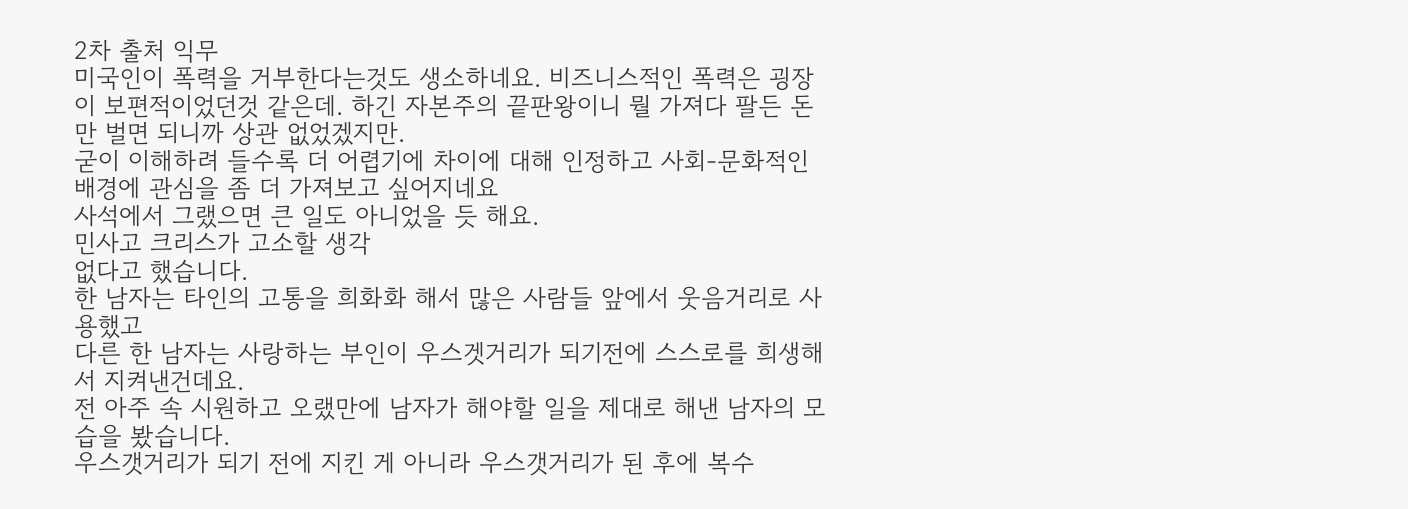2차 출처 익무
미국인이 폭력을 거부한다는것도 생소하네요. 비즈니스적인 폭력은 굉장이 보편적이었던것 같은데. 하긴 자본주의 끝판왕이니 뭘 가져다 팔든 돈만 벌면 되니까 상관 없었겠지만.
굳이 이해하려 들수록 더 어렵기에 차이에 대해 인정하고 사회-문화적인 배경에 관심을 좀 더 가져보고 싶어지네요
사석에서 그랬으면 큰 일도 아니었을 듯 해요.
민사고 크리스가 고소할 생각
없다고 했습니다.
한 남자는 타인의 고통을 희화화 해서 많은 사람들 앞에서 웃음거리로 사용했고
다른 한 남자는 사랑하는 부인이 우스겟거리가 되기전에 스스로를 희생해서 지켜낸건데요.
전 아주 속 시원하고 오랬만에 남자가 해야할 일을 제대로 해낸 남자의 모습을 봤습니다.
우스갯거리가 되기 전에 지킨 게 아니라 우스갯거리가 된 후에 복수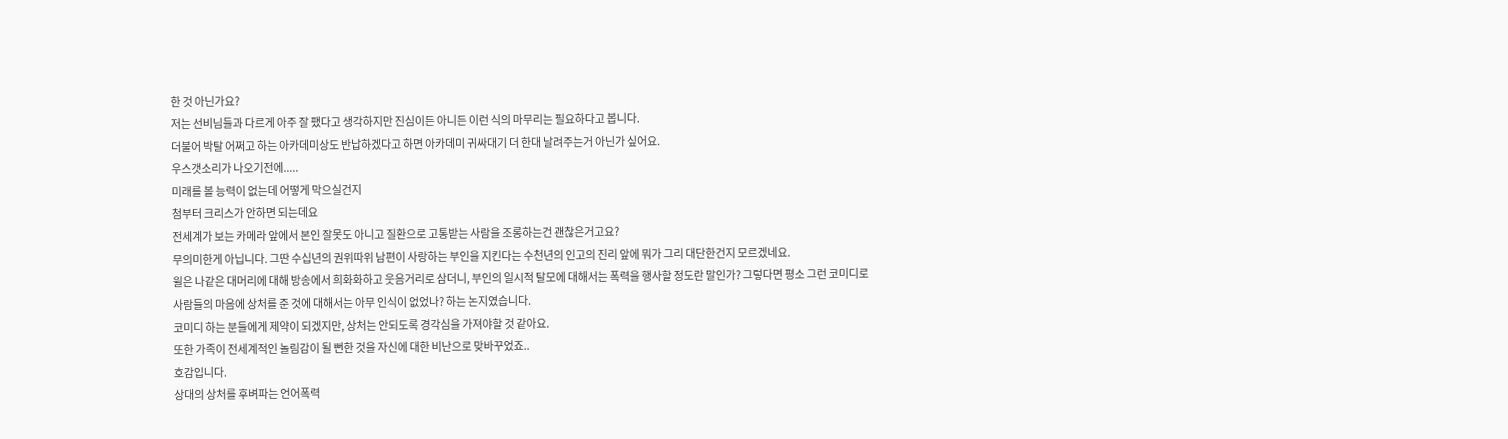한 것 아닌가요?
저는 선비님들과 다르게 아주 잘 팼다고 생각하지만 진심이든 아니든 이런 식의 마무리는 필요하다고 봅니다.
더불어 박탈 어쩌고 하는 아카데미상도 반납하겠다고 하면 아카데미 귀싸대기 더 한대 날려주는거 아닌가 싶어요.
우스갯소리가 나오기전에.....
미래를 볼 능력이 없는데 어떻게 막으실건지
첨부터 크리스가 안하면 되는데요
전세계가 보는 카메라 앞에서 본인 잘못도 아니고 질환으로 고통받는 사람을 조롱하는건 괜찮은거고요?
무의미한게 아닙니다. 그딴 수십년의 권위따위 남편이 사랑하는 부인을 지킨다는 수천년의 인고의 진리 앞에 뭐가 그리 대단한건지 모르겠네요.
윌은 나같은 대머리에 대해 방송에서 희화화하고 웃음거리로 삼더니, 부인의 일시적 탈모에 대해서는 폭력을 행사할 정도란 말인가? 그렇다면 평소 그런 코미디로 사람들의 마음에 상처를 준 것에 대해서는 아무 인식이 없었나? 하는 논지였습니다.
코미디 하는 분들에게 제약이 되겠지만, 상처는 안되도록 경각심을 가져야할 것 같아요.
또한 가족이 전세계적인 놀림감이 될 뻔한 것을 자신에 대한 비난으로 맞바꾸었죠..
호감입니다.
상대의 상처를 후벼파는 언어폭력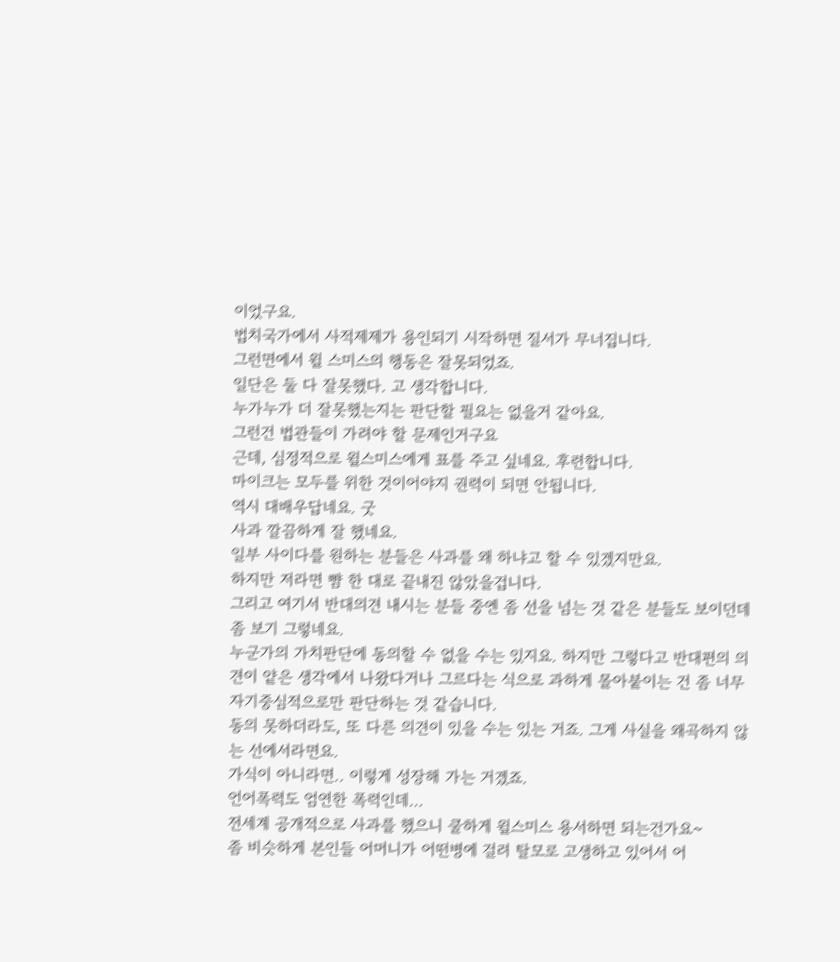이었구요.
법치국가에서 사적제제가 용인되기 시작하면 질서가 무너집니다.
그런면에서 윌 스미스의 행동은 잘못되었죠.
일단은 둘 다 잘못했다. 고 생각합니다.
누가누가 더 잘못했는지는 판단할 필요는 없을거 같아요.
그런건 법관들이 가려야 할 문제인거구요
근데, 심정적으로 윌스미스에게 표를 주고 싶네요. 후련합니다.
마이크는 모두를 위한 것이어야지 권력이 되면 안됩니다.
역시 대배우답네요. 굿
사과 깔끔하게 잘 했네요.
일부 사이다를 원하는 분들은 사과를 왜 하냐고 할 수 있겠지만요.
하지만 저라면 뺨 한 대로 끝내진 않았을겁니다.
그리고 여기서 반대의견 내시는 분들 중엔 좀 선을 넘는 것 같은 분들도 보이던데 좀 보기 그렇네요.
누군가의 가치판단에 동의할 수 없을 수는 있지요. 하지만 그렇다고 반대편의 의견이 얕은 생각에서 나왔다거나 그르다는 식으로 과하게 몰아붙이는 건 좀 너무 자기중심적으로만 판단하는 것 같습니다.
동의 못하더라도, 또 다른 의견이 있을 수는 있는 거죠. 그게 사실을 왜곡하지 않는 선에서라면요.
가식이 아니라면.. 이렇게 성장해 가는 거겠죠.
언어폭력도 엄연한 폭력인데…
전세계 공개적으로 사과를 했으니 쿨하게 윌스미스 용서하면 되는건가요~
좀 비슷하게 본인들 어머니가 어떤병에 걸려 탈모로 고생하고 있어서 어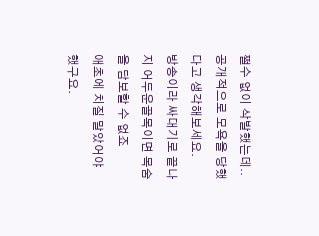쩔수 없이 삭발했는데.. 공개적으로 모욕을 당했다고 생각해보세요.
방송이라 싸대기로 끝나지 어두운골목이면 목숨을 담보할 수 없죠
애초에 치질 말았어야 했구요.